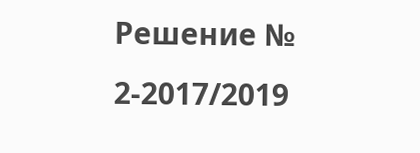Решение № 2-2017/2019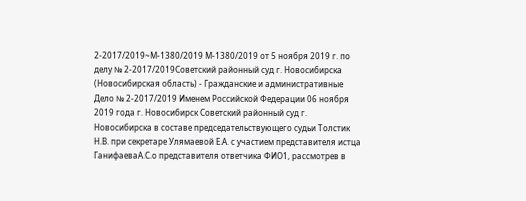2-2017/2019~М-1380/2019 М-1380/2019 от 5 ноября 2019 г. по делу № 2-2017/2019Советский районный суд г. Новосибирска (Новосибирская область) - Гражданские и административные Дело № 2-2017/2019 Именем Российской Федерации 06 ноября 2019 года г. Новосибирск Советский районный суд г. Новосибирска в составе председательствующего судьи Толстик Н.В. при секретаре Улямаевой Е.А. с участием представителя истца ГанифаеваА.С.о представителя ответчика ФИО1, рассмотрев в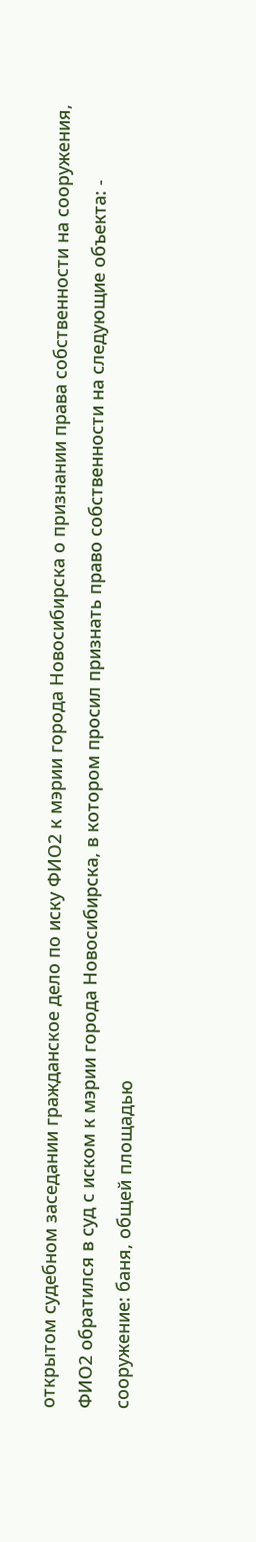открытом судебном заседании гражданское дело по иску ФИО2 к мэрии города Новосибирска о признании права собственности на сооружения, ФИО2 обратился в суд с иском к мэрии города Новосибирска, в котором просил признать право собственности на следующие объекта: - сооружение: баня, общей площадью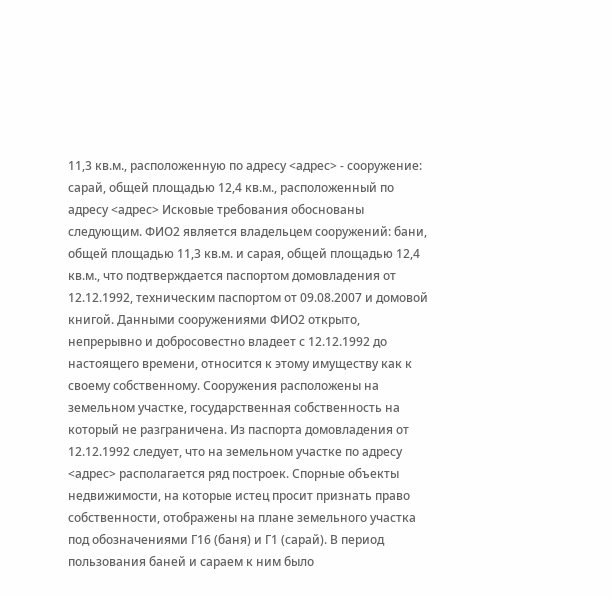11,3 кв.м., расположенную по адресу <адрес> - сооружение: сарай, общей площадью 12,4 кв.м., расположенный по адресу <адрес> Исковые требования обоснованы следующим. ФИО2 является владельцем сооружений: бани, общей площадью 11,3 кв.м. и сарая, общей площадью 12,4 кв.м., что подтверждается паспортом домовладения от 12.12.1992, техническим паспортом от 09.08.2007 и домовой книгой. Данными сооружениями ФИО2 открыто, непрерывно и добросовестно владеет с 12.12.1992 до настоящего времени, относится к этому имуществу как к своему собственному. Сооружения расположены на земельном участке, государственная собственность на который не разграничена. Из паспорта домовладения от 12.12.1992 следует, что на земельном участке по адресу <адрес> располагается ряд построек. Спорные объекты недвижимости, на которые истец просит признать право собственности, отображены на плане земельного участка под обозначениями Г16 (баня) и Г1 (сарай). В период пользования баней и сараем к ним было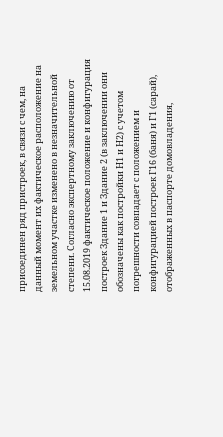присоединен ряд пристроек, в связи с чем, на данный момент их фактическое расположение на земельном участке изменено в незначительной степени. Согласно экспертному заключению от 15.08.2019 фактическое положение и конфигурация построек Здание 1 и Здание 2 (в заключении они обозначены как постройки Н1 и Н2) с учетом погрешности совпадает с положением и конфигурацией построек Г16 (баня) и Г1 (сарай), отображенных в паспорте домовладения,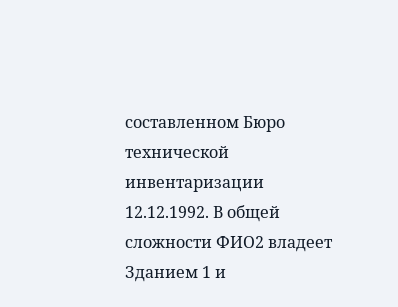составленном Бюро технической инвентаризации 12.12.1992. В общей сложности ФИО2 владеет Зданием 1 и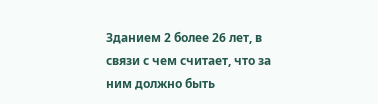Зданием 2 более 26 лет, в связи с чем считает, что за ним должно быть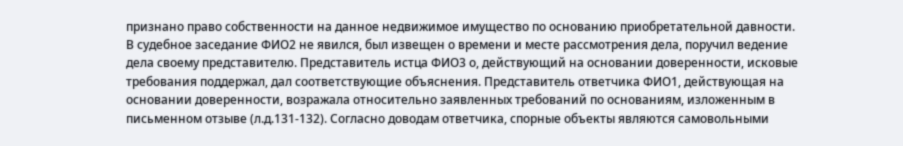признано право собственности на данное недвижимое имущество по основанию приобретательной давности. В судебное заседание ФИО2 не явился, был извещен о времени и месте рассмотрения дела, поручил ведение дела своему представителю. Представитель истца ФИО3 о, действующий на основании доверенности, исковые требования поддержал, дал соответствующие объяснения. Представитель ответчика ФИО1, действующая на основании доверенности, возражала относительно заявленных требований по основаниям, изложенным в письменном отзыве (л.д.131-132). Согласно доводам ответчика, спорные объекты являются самовольными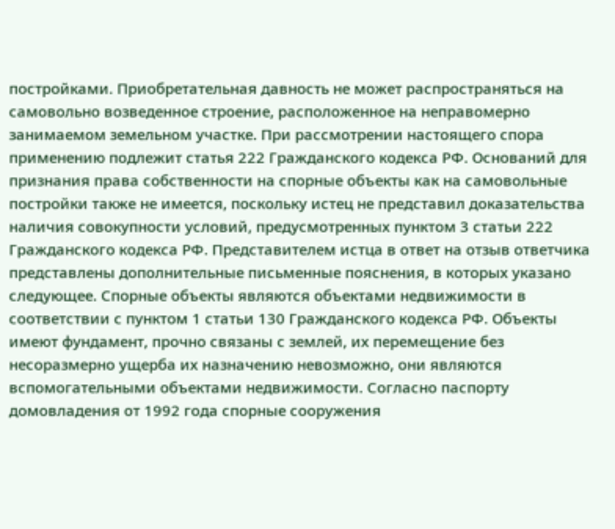постройками. Приобретательная давность не может распространяться на самовольно возведенное строение, расположенное на неправомерно занимаемом земельном участке. При рассмотрении настоящего спора применению подлежит статья 222 Гражданского кодекса РФ. Оснований для признания права собственности на спорные объекты как на самовольные постройки также не имеется, поскольку истец не представил доказательства наличия совокупности условий, предусмотренных пунктом 3 статьи 222 Гражданского кодекса РФ. Представителем истца в ответ на отзыв ответчика представлены дополнительные письменные пояснения, в которых указано следующее. Спорные объекты являются объектами недвижимости в соответствии с пунктом 1 статьи 130 Гражданского кодекса РФ. Объекты имеют фундамент, прочно связаны с землей, их перемещение без несоразмерно ущерба их назначению невозможно, они являются вспомогательными объектами недвижимости. Согласно паспорту домовладения от 1992 года спорные сооружения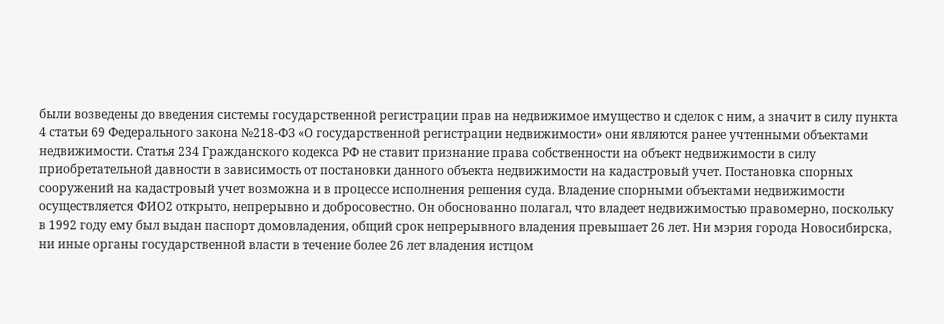были возведены до введения системы государственной регистрации прав на недвижимое имущество и сделок с ним, а значит в силу пункта 4 статьи 69 Федерального закона №218-ФЗ «О государственной регистрации недвижимости» они являются ранее учтенными объектами недвижимости. Статья 234 Гражданского кодекса РФ не ставит признание права собственности на объект недвижимости в силу приобретательной давности в зависимость от постановки данного объекта недвижимости на кадастровый учет. Постановка спорных сооружений на кадастровый учет возможна и в процессе исполнения решения суда. Владение спорными объектами недвижимости осуществляется ФИО2 открыто, непрерывно и добросовестно. Он обоснованно полагал, что владеет недвижимостью правомерно, поскольку в 1992 году ему был выдан паспорт домовладения, общий срок непрерывного владения превышает 26 лет. Ни мэрия города Новосибирска, ни иные органы государственной власти в течение более 26 лет владения истцом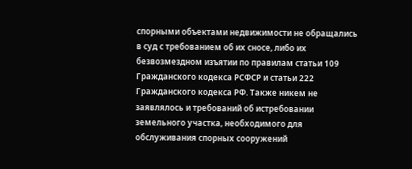спорными объектами недвижимости не обращались в суд с требованием об их сносе, либо их безвозмездном изъятии по правилам статьи 109 Гражданского кодекса РСФСР и статьи 222 Гражданского кодекса РФ. Также никем не заявлялось и требований об истребовании земельного участка, необходимого для обслуживания спорных сооружений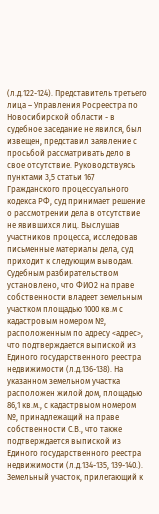(л.д.122-124). Представитель третьего лица – Управления Росреестра по Новосибирской области - в судебное заседание не явился, был извещен, представил заявление с просьбой рассматривать дело в свое отсутствие. Руководствуясь пунктами 3,5 статьи 167 Гражданского процессуального кодекса РФ, суд принимает решение о рассмотрении дела в отсутствие не явившихся лиц. Выслушав участников процесса, исследовав письменные материалы дела, суд приходит к следующим выводам. Судебным разбирательством установлено, что ФИО2 на праве собственности владеет земельным участком площадью 1000 кв.м с кадастровым номером №, расположенным по адресу <адрес>, что подтверждается выпиской из Единого государственного реестра недвижимости (л.д.136-138). На указанном земельном участка расположен жилой дом, площадью 86,1 кв.м., с кадастрвыом номером №, принадлежащий на праве собственности С.В., что также подтверждается выпиской из Единого государственного реестра недвижимости (л.д.134-135, 139-140.). Земельный участок, прилегающий к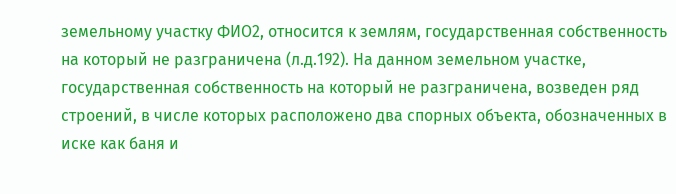земельному участку ФИО2, относится к землям, государственная собственность на который не разграничена (л.д.192). На данном земельном участке, государственная собственность на который не разграничена, возведен ряд строений, в числе которых расположено два спорных объекта, обозначенных в иске как баня и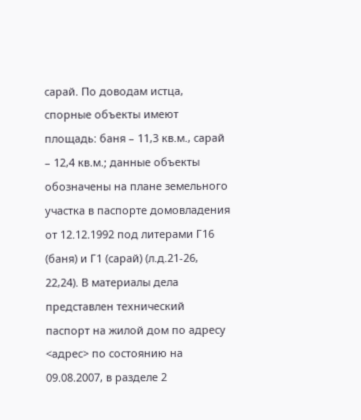сарай. По доводам истца, спорные объекты имеют площадь: баня – 11,3 кв.м., сарай – 12,4 кв.м.; данные объекты обозначены на плане земельного участка в паспорте домовладения от 12.12.1992 под литерами Г16 (баня) и Г1 (сарай) (л.д.21-26, 22,24). В материалы дела представлен технический паспорт на жилой дом по адресу <адрес> по состоянию на 09.08.2007, в разделе 2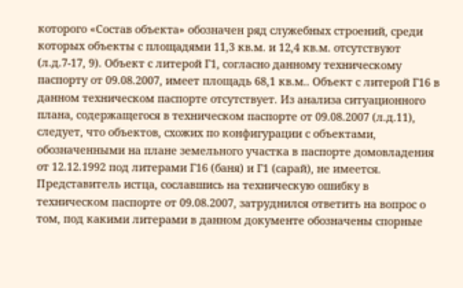которого «Состав объекта» обозначен ряд служебных строений, среди которых объекты с площадями 11,3 кв.м. и 12,4 кв.м. отсутствуют (л.д.7-17, 9). Объект с литерой Г1, согласно данному техническому паспорту от 09.08.2007, имеет площадь 68,1 кв.м.. Объект с литерой Г16 в данном техническом паспорте отсутствует. Из анализа ситуационного плана, содержащегося в техническом паспорте от 09.08.2007 (л.д.11), следует, что объектов, схожих по конфигурации с объектами, обозначенными на плане земельного участка в паспорте домовладения от 12.12.1992 под литерами Г16 (баня) и Г1 (сарай), не имеется. Представитель истца, сославшись на техническую ошибку в техническом паспорте от 09.08.2007, затруднился ответить на вопрос о том, под какими литерами в данном документе обозначены спорные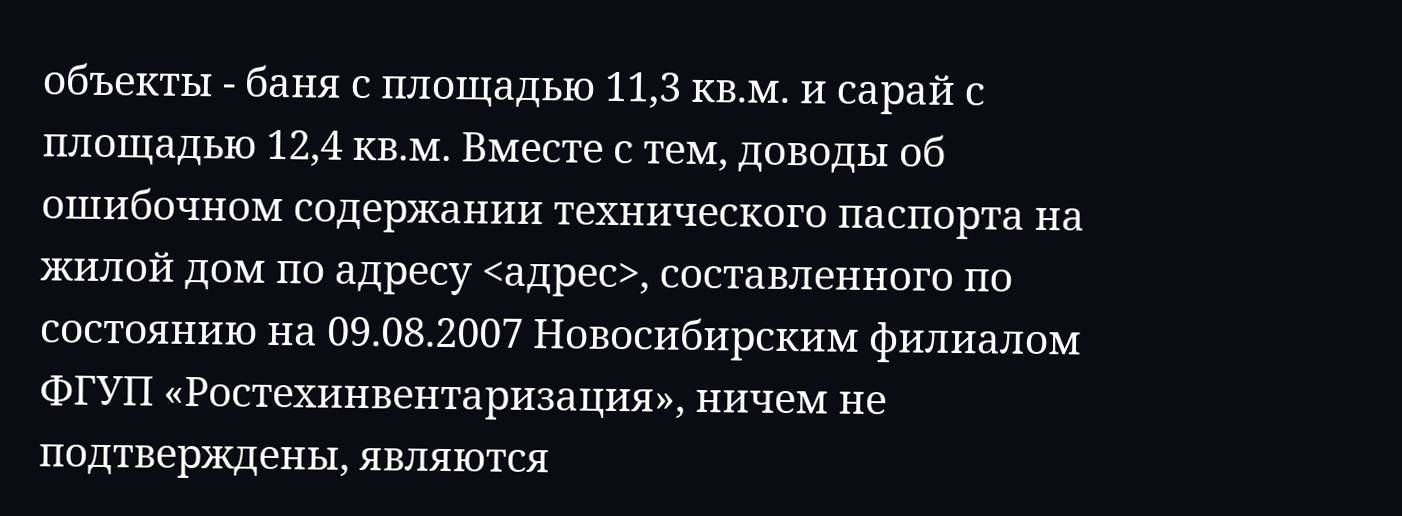объекты - баня с площадью 11,3 кв.м. и сарай с площадью 12,4 кв.м. Вместе с тем, доводы об ошибочном содержании технического паспорта на жилой дом по адресу <адрес>, составленного по состоянию на 09.08.2007 Новосибирским филиалом ФГУП «Ростехинвентаризация», ничем не подтверждены, являются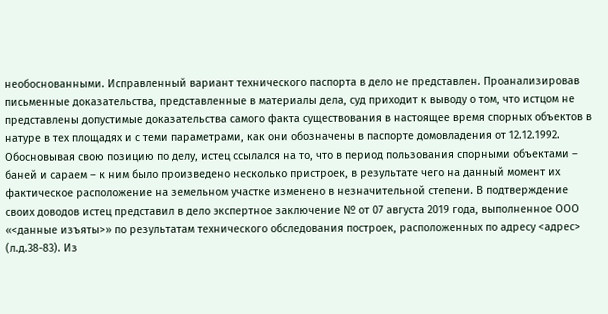необоснованными. Исправленный вариант технического паспорта в дело не представлен. Проанализировав письменные доказательства, представленные в материалы дела, суд приходит к выводу о том, что истцом не представлены допустимые доказательства самого факта существования в настоящее время спорных объектов в натуре в тех площадях и с теми параметрами, как они обозначены в паспорте домовладения от 12.12.1992. Обосновывая свою позицию по делу, истец ссылался на то, что в период пользования спорными объектами – баней и сараем – к ним было произведено несколько пристроек, в результате чего на данный момент их фактическое расположение на земельном участке изменено в незначительной степени. В подтверждение своих доводов истец представил в дело экспертное заключение № от 07 августа 2019 года, выполненное ООО «<данные изъяты>» по результатам технического обследования построек, расположенных по адресу <адрес> (л.д.38-83). Из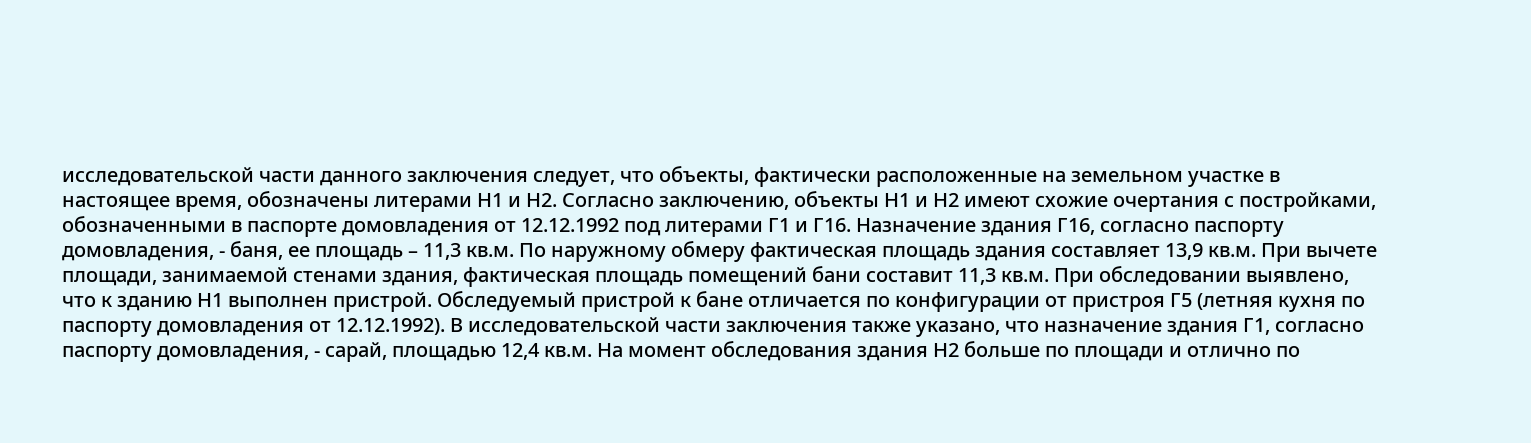исследовательской части данного заключения следует, что объекты, фактически расположенные на земельном участке в настоящее время, обозначены литерами Н1 и Н2. Согласно заключению, объекты Н1 и Н2 имеют схожие очертания с постройками, обозначенными в паспорте домовладения от 12.12.1992 под литерами Г1 и Г16. Назначение здания Г16, согласно паспорту домовладения, - баня, ее площадь – 11,3 кв.м. По наружному обмеру фактическая площадь здания составляет 13,9 кв.м. При вычете площади, занимаемой стенами здания, фактическая площадь помещений бани составит 11,3 кв.м. При обследовании выявлено, что к зданию Н1 выполнен пристрой. Обследуемый пристрой к бане отличается по конфигурации от пристроя Г5 (летняя кухня по паспорту домовладения от 12.12.1992). В исследовательской части заключения также указано, что назначение здания Г1, согласно паспорту домовладения, - сарай, площадью 12,4 кв.м. На момент обследования здания Н2 больше по площади и отлично по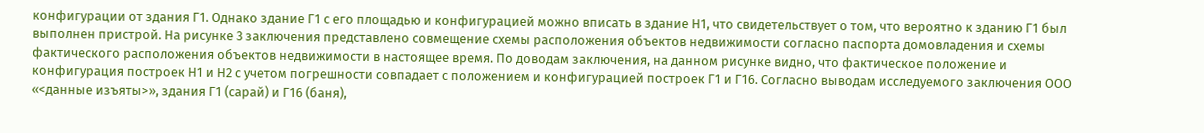конфигурации от здания Г1. Однако здание Г1 с его площадью и конфигурацией можно вписать в здание Н1, что свидетельствует о том, что вероятно к зданию Г1 был выполнен пристрой. На рисунке 3 заключения представлено совмещение схемы расположения объектов недвижимости согласно паспорта домовладения и схемы фактического расположения объектов недвижимости в настоящее время. По доводам заключения, на данном рисунке видно, что фактическое положение и конфигурация построек Н1 и Н2 с учетом погрешности совпадает с положением и конфигурацией построек Г1 и Г16. Согласно выводам исследуемого заключения ООО «<данные изъяты>», здания Г1 (сарай) и Г16 (баня),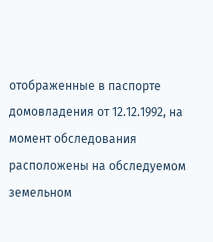отображенные в паспорте домовладения от 12.12.1992, на момент обследования расположены на обследуемом земельном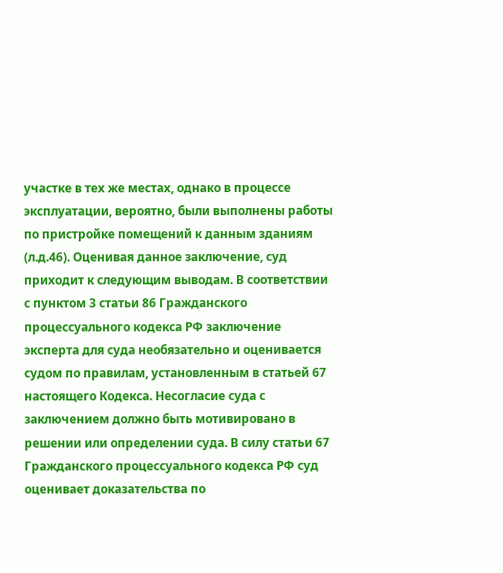участке в тех же местах, однако в процессе эксплуатации, вероятно, были выполнены работы по пристройке помещений к данным зданиям (л.д.46). Оценивая данное заключение, суд приходит к следующим выводам. В соответствии с пунктом 3 статьи 86 Гражданского процессуального кодекса РФ заключение эксперта для суда необязательно и оценивается судом по правилам, установленным в статьей 67 настоящего Кодекса. Несогласие суда с заключением должно быть мотивировано в решении или определении суда. В силу статьи 67 Гражданского процессуального кодекса РФ суд оценивает доказательства по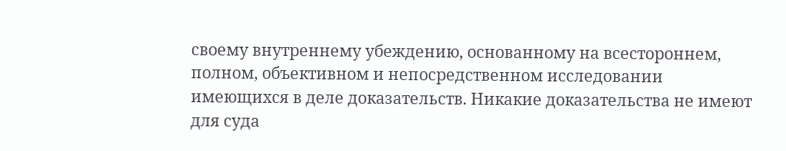своему внутреннему убеждению, основанному на всестороннем, полном, объективном и непосредственном исследовании имеющихся в деле доказательств. Никакие доказательства не имеют для суда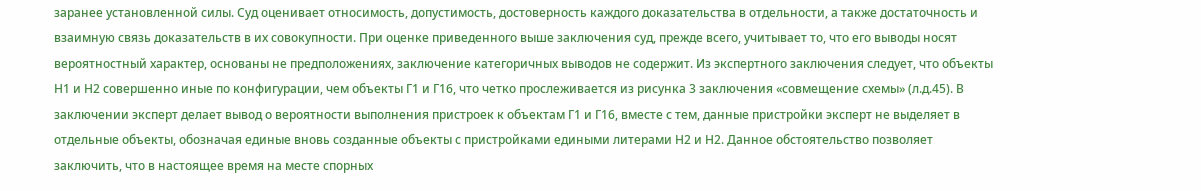заранее установленной силы. Суд оценивает относимость, допустимость, достоверность каждого доказательства в отдельности, а также достаточность и взаимную связь доказательств в их совокупности. При оценке приведенного выше заключения суд, прежде всего, учитывает то, что его выводы носят вероятностный характер, основаны не предположениях, заключение категоричных выводов не содержит. Из экспертного заключения следует, что объекты Н1 и Н2 совершенно иные по конфигурации, чем объекты Г1 и Г16, что четко прослеживается из рисунка 3 заключения «совмещение схемы» (л.д.45). В заключении эксперт делает вывод о вероятности выполнения пристроек к объектам Г1 и Г16, вместе с тем, данные пристройки эксперт не выделяет в отдельные объекты, обозначая единые вновь созданные объекты с пристройками едиными литерами Н2 и Н2. Данное обстоятельство позволяет заключить, что в настоящее время на месте спорных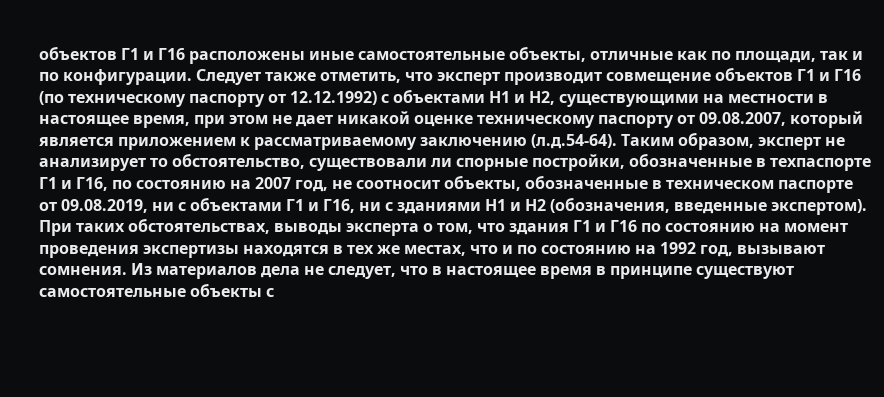объектов Г1 и Г16 расположены иные самостоятельные объекты, отличные как по площади, так и по конфигурации. Следует также отметить, что эксперт производит совмещение объектов Г1 и Г16 (по техническому паспорту от 12.12.1992) с объектами Н1 и Н2, существующими на местности в настоящее время, при этом не дает никакой оценке техническому паспорту от 09.08.2007, который является приложением к рассматриваемому заключению (л.д.54-64). Таким образом, эксперт не анализирует то обстоятельство, существовали ли спорные постройки, обозначенные в техпаспорте Г1 и Г16, по состоянию на 2007 год, не соотносит объекты, обозначенные в техническом паспорте от 09.08.2019, ни с объектами Г1 и Г16, ни с зданиями Н1 и Н2 (обозначения, введенные экспертом). При таких обстоятельствах, выводы эксперта о том, что здания Г1 и Г16 по состоянию на момент проведения экспертизы находятся в тех же местах, что и по состоянию на 1992 год, вызывают сомнения. Из материалов дела не следует, что в настоящее время в принципе существуют самостоятельные объекты с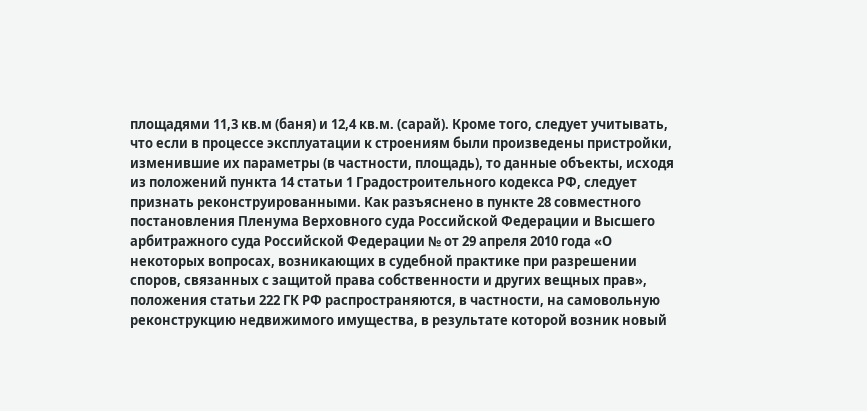площадями 11,3 кв.м (баня) и 12,4 кв.м. (сарай). Кроме того, следует учитывать, что если в процессе эксплуатации к строениям были произведены пристройки, изменившие их параметры (в частности, площадь), то данные объекты, исходя из положений пункта 14 статьи 1 Градостроительного кодекса РФ, следует признать реконструированными. Как разъяснено в пункте 28 совместного постановления Пленума Верховного суда Российской Федерации и Высшего арбитражного суда Российской Федерации № от 29 апреля 2010 года «О некоторых вопросах, возникающих в судебной практике при разрешении споров, связанных с защитой права собственности и других вещных прав», положения статьи 222 ГК РФ распространяются, в частности, на самовольную реконструкцию недвижимого имущества, в результате которой возник новый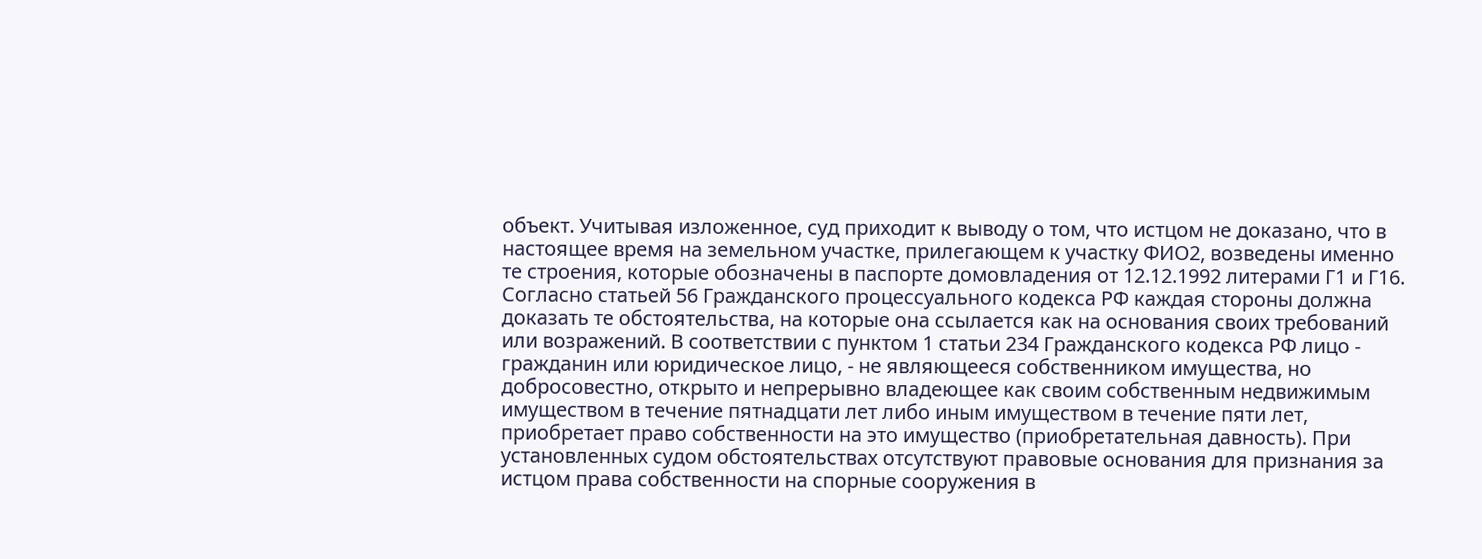объект. Учитывая изложенное, суд приходит к выводу о том, что истцом не доказано, что в настоящее время на земельном участке, прилегающем к участку ФИО2, возведены именно те строения, которые обозначены в паспорте домовладения от 12.12.1992 литерами Г1 и Г16. Согласно статьей 56 Гражданского процессуального кодекса РФ каждая стороны должна доказать те обстоятельства, на которые она ссылается как на основания своих требований или возражений. В соответствии с пунктом 1 статьи 234 Гражданского кодекса РФ лицо - гражданин или юридическое лицо, - не являющееся собственником имущества, но добросовестно, открыто и непрерывно владеющее как своим собственным недвижимым имуществом в течение пятнадцати лет либо иным имуществом в течение пяти лет, приобретает право собственности на это имущество (приобретательная давность). При установленных судом обстоятельствах отсутствуют правовые основания для признания за истцом права собственности на спорные сооружения в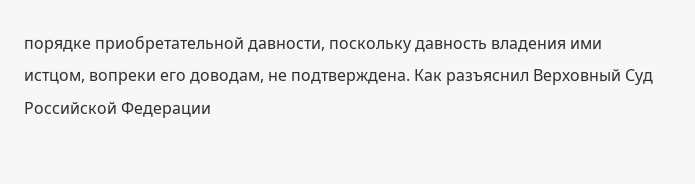порядке приобретательной давности, поскольку давность владения ими истцом, вопреки его доводам, не подтверждена. Как разъяснил Верховный Суд Российской Федерации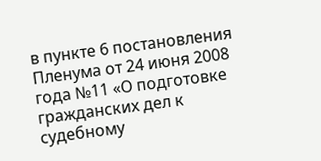в пункте 6 постановления Пленума от 24 июня 2008 года №11 «О подготовке гражданских дел к судебному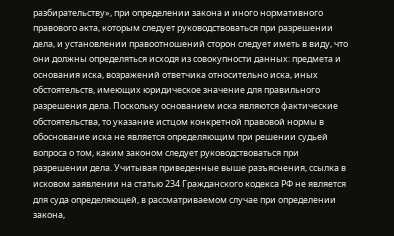разбирательству», при определении закона и иного нормативного правового акта, которым следует руководствоваться при разрешении дела, и установлении правоотношений сторон следует иметь в виду, что они должны определяться исходя из совокупности данных: предмета и основания иска, возражений ответчика относительно иска, иных обстоятельств, имеющих юридическое значение для правильного разрешения дела. Поскольку основанием иска являются фактические обстоятельства, то указание истцом конкретной правовой нормы в обоснование иска не является определяющим при решении судьей вопроса о том, каким законом следует руководствоваться при разрешении дела. Учитывая приведенные выше разъяснения, ссылка в исковом заявлении на статью 234 Гражданского кодекса РФ не является для суда определяющей, в рассматриваемом случае при определении закона,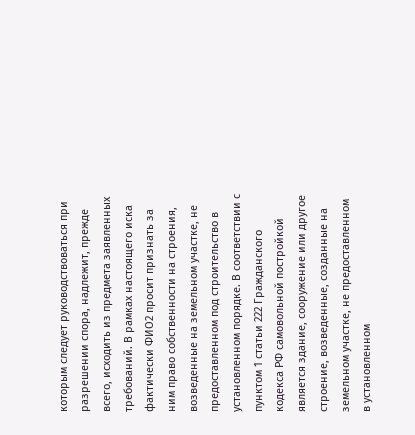которым следует руководствоваться при разрешении спора, надлежит, прежде всего, исходить из предмета заявленных требований. В рамках настоящего иска фактически ФИО2 просит признать за ним право собственности на строения, возведенные на земельном участке, не предоставленном под строительство в установленном порядке. В соответствии с пунктом 1 статьи 222 Гражданского кодекса РФ самовольной постройкой является здание, сооружение или другое строение, возведенные, созданные на земельном участке, не предоставленном в установленном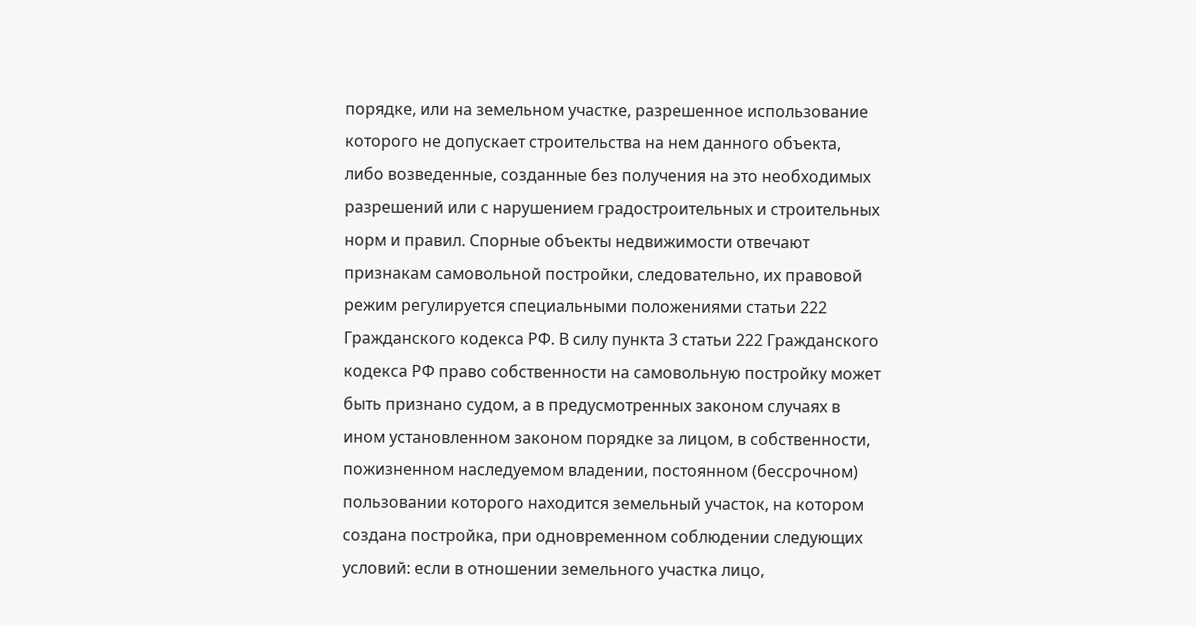порядке, или на земельном участке, разрешенное использование которого не допускает строительства на нем данного объекта, либо возведенные, созданные без получения на это необходимых разрешений или с нарушением градостроительных и строительных норм и правил. Спорные объекты недвижимости отвечают признакам самовольной постройки, следовательно, их правовой режим регулируется специальными положениями статьи 222 Гражданского кодекса РФ. В силу пункта 3 статьи 222 Гражданского кодекса РФ право собственности на самовольную постройку может быть признано судом, а в предусмотренных законом случаях в ином установленном законом порядке за лицом, в собственности, пожизненном наследуемом владении, постоянном (бессрочном) пользовании которого находится земельный участок, на котором создана постройка, при одновременном соблюдении следующих условий: если в отношении земельного участка лицо,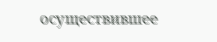осуществившее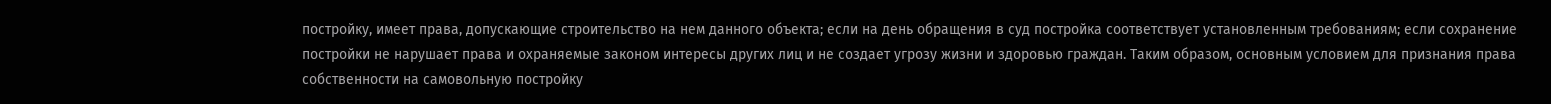постройку, имеет права, допускающие строительство на нем данного объекта; если на день обращения в суд постройка соответствует установленным требованиям; если сохранение постройки не нарушает права и охраняемые законом интересы других лиц и не создает угрозу жизни и здоровью граждан. Таким образом, основным условием для признания права собственности на самовольную постройку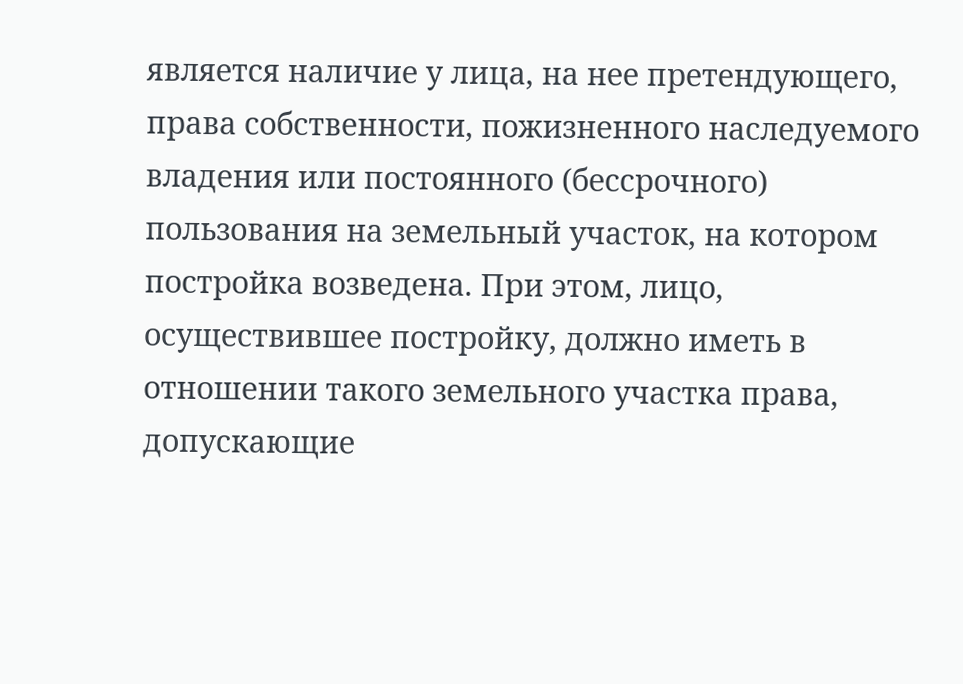является наличие у лица, на нее претендующего, права собственности, пожизненного наследуемого владения или постоянного (бессрочного) пользования на земельный участок, на котором постройка возведена. При этом, лицо, осуществившее постройку, должно иметь в отношении такого земельного участка права, допускающие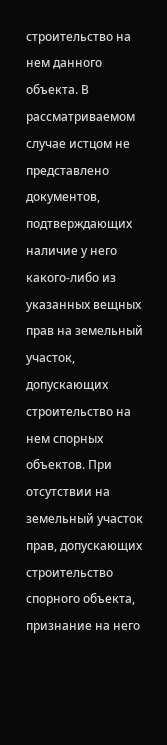строительство на нем данного объекта. В рассматриваемом случае истцом не представлено документов, подтверждающих наличие у него какого-либо из указанных вещных прав на земельный участок, допускающих строительство на нем спорных объектов. При отсутствии на земельный участок прав, допускающих строительство спорного объекта, признание на него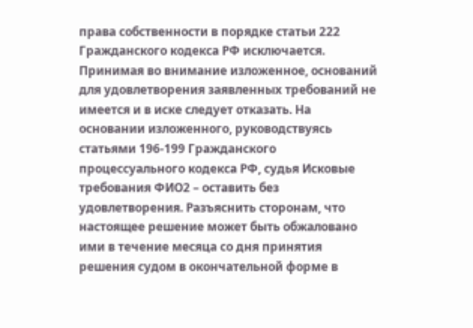права собственности в порядке статьи 222 Гражданского кодекса РФ исключается. Принимая во внимание изложенное, оснований для удовлетворения заявленных требований не имеется и в иске следует отказать. На основании изложенного, руководствуясь статьями 196-199 Гражданского процессуального кодекса РФ, судья Исковые требования ФИО2 – оставить без удовлетворения. Разъяснить сторонам, что настоящее решение может быть обжаловано ими в течение месяца со дня принятия решения судом в окончательной форме в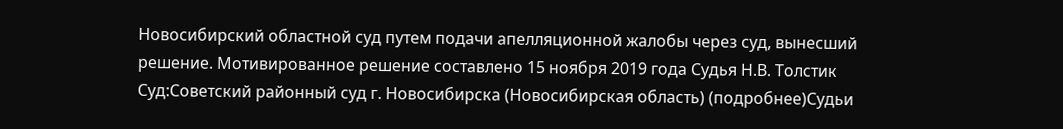Новосибирский областной суд путем подачи апелляционной жалобы через суд, вынесший решение. Мотивированное решение составлено 15 ноября 2019 года Судья Н.В. Толстик Суд:Советский районный суд г. Новосибирска (Новосибирская область) (подробнее)Судьи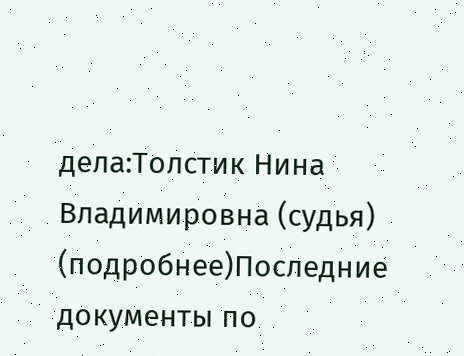дела:Толстик Нина Владимировна (судья) (подробнее)Последние документы по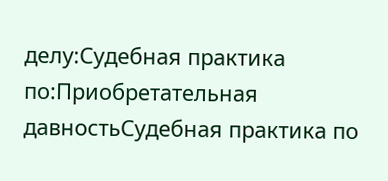делу:Судебная практика по:Приобретательная давностьСудебная практика по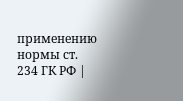применению нормы ст. 234 ГК РФ |